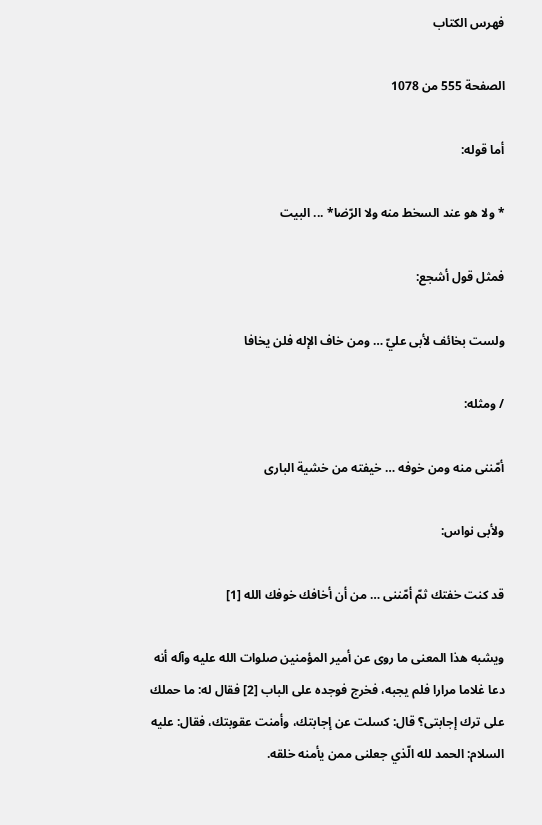فهرس الكتاب

الصفحة 555 من 1078

أما قوله:

* ولا هو عند السخط منه ولا الرّضا* ... البيت

فمثل قول أشجع:

ولست بخائف لأبى عليّ … ومن خاف الإله فلن يخافا

/ ومثله:

أمّننى منه ومن خوفه … خيفته من خشية البارى

ولأبى نواس:

قد كنت خفتك ثمّ أمّننى … من أن أخافك خوفك الله [1]

ويشبه هذا المعنى ما روى عن أمير المؤمنين صلوات الله عليه وآله أنه دعا غلاما مرارا فلم يجبه، فخرج فوجده على الباب [2] فقال له: ما حملك على ترك إجابتى؟ قال: كسلت عن إجابتك، وأمنت عقوبتك، فقال: عليه السلام: الحمد لله الّذي جعلنى ممن يأمنه خلقه.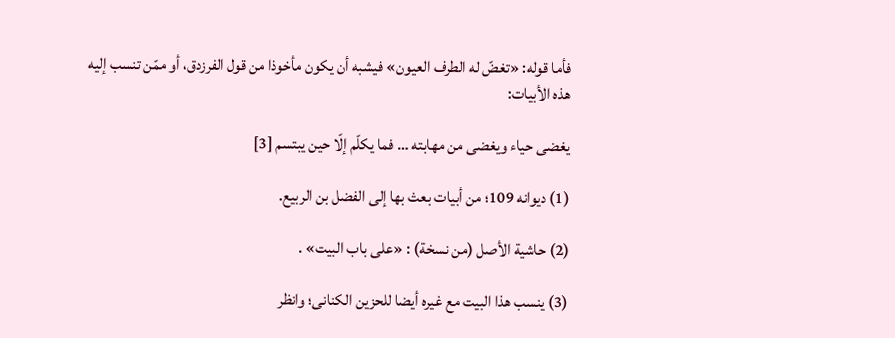فأما قوله: «تغضّ له الطرف العيون» فيشبه أن يكون مأخوذا من قول الفرزدق، أو ممّن تنسب إليه هذه الأبيات:

يغضى حياء ويغضى من مهابته … فما يكلّم إلّا حين يبتسم [3]

(1) ديوانه 109؛ من أبيات بعث بها إلى الفضل بن الربيع.

(2) حاشية الأصل (من نسخة) : «على باب البيت» .

(3) ينسب هذا البيت مع غيره أيضا للحزين الكنانى؛ وانظر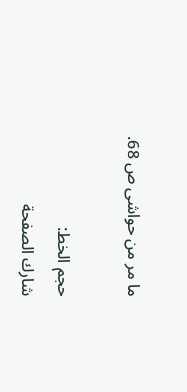ما مر من حواشى ص 68.

حجم الخط:
شارك الصفحة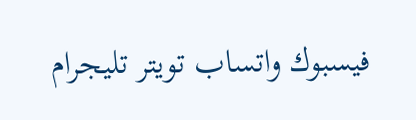فيسبوك واتساب تويتر تليجرام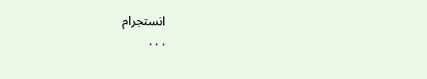انستجرام
. . .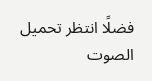فضلًا انتظر تحميل الصوت